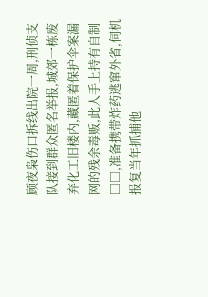顾夜枭伤口拆线出院一周,刑侦支队接到群众匿名举报,城郊一栋废弃化工旧楼内,藏匿着保护伞案漏网的残余毒贩,此人手上持有自制□□,准备携带炸药逃窜外省,伺机报复当年抓捕他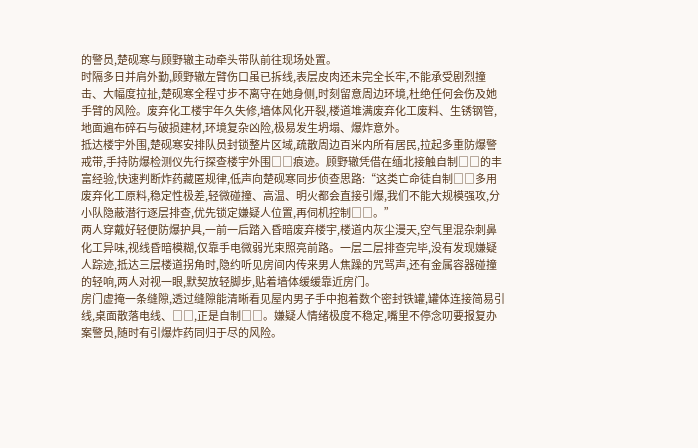的警员,楚砚寒与顾野辙主动牵头带队前往现场处置。
时隔多日并肩外勤,顾野辙左臂伤口虽已拆线,表层皮肉还未完全长牢,不能承受剧烈撞击、大幅度拉扯,楚砚寒全程寸步不离守在她身侧,时刻留意周边环境,杜绝任何会伤及她手臂的风险。废弃化工楼宇年久失修,墙体风化开裂,楼道堆满废弃化工废料、生锈钢管,地面遍布碎石与破损建材,环境复杂凶险,极易发生坍塌、爆炸意外。
抵达楼宇外围,楚砚寒安排队员封锁整片区域,疏散周边百米内所有居民,拉起多重防爆警戒带,手持防爆检测仪先行探查楼宇外围□□痕迹。顾野辙凭借在缅北接触自制□□的丰富经验,快速判断炸药藏匿规律,低声向楚砚寒同步侦查思路:“这类亡命徒自制□□多用废弃化工原料,稳定性极差,轻微碰撞、高温、明火都会直接引爆,我们不能大规模强攻,分小队隐蔽潜行逐层排查,优先锁定嫌疑人位置,再伺机控制□□。”
两人穿戴好轻便防爆护具,一前一后踏入昏暗废弃楼宇,楼道内灰尘漫天,空气里混杂刺鼻化工异味,视线昏暗模糊,仅靠手电微弱光束照亮前路。一层二层排查完毕,没有发现嫌疑人踪迹,抵达三层楼道拐角时,隐约听见房间内传来男人焦躁的咒骂声,还有金属容器碰撞的轻响,两人对视一眼,默契放轻脚步,贴着墙体缓缓靠近房门。
房门虚掩一条缝隙,透过缝隙能清晰看见屋内男子手中抱着数个密封铁罐,罐体连接简易引线,桌面散落电线、□□,正是自制□□。嫌疑人情绪极度不稳定,嘴里不停念叨要报复办案警员,随时有引爆炸药同归于尽的风险。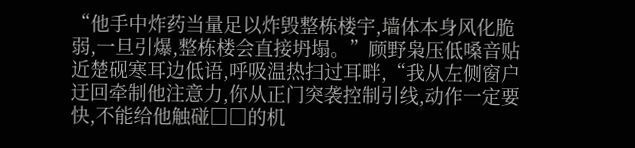“他手中炸药当量足以炸毁整栋楼宇,墙体本身风化脆弱,一旦引爆,整栋楼会直接坍塌。”顾野枭压低嗓音贴近楚砚寒耳边低语,呼吸温热扫过耳畔,“我从左侧窗户迂回牵制他注意力,你从正门突袭控制引线,动作一定要快,不能给他触碰□□的机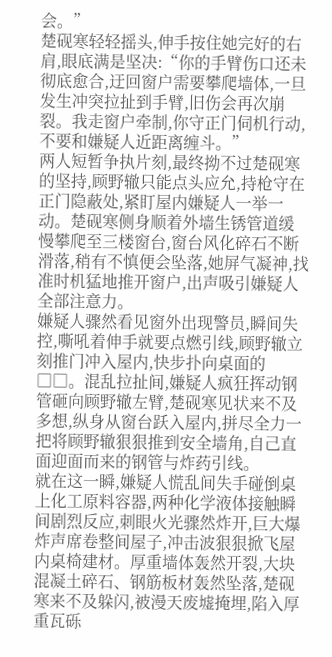会。”
楚砚寒轻轻摇头,伸手按住她完好的右肩,眼底满是坚决:“你的手臂伤口还未彻底愈合,迂回窗户需要攀爬墙体,一旦发生冲突拉扯到手臂,旧伤会再次崩裂。我走窗户牵制,你守正门伺机行动,不要和嫌疑人近距离缠斗。”
两人短暂争执片刻,最终拗不过楚砚寒的坚持,顾野辙只能点头应允,持枪守在正门隐蔽处,紧盯屋内嫌疑人一举一动。楚砚寒侧身顺着外墙生锈管道缓慢攀爬至三楼窗台,窗台风化碎石不断滑落,稍有不慎便会坠落,她屏气凝神,找准时机猛地推开窗户,出声吸引嫌疑人全部注意力。
嫌疑人骤然看见窗外出现警员,瞬间失控,嘶吼着伸手就要点燃引线,顾野辙立刻推门冲入屋内,快步扑向桌面的□□。混乱拉扯间,嫌疑人疯狂挥动钢管砸向顾野辙左臂,楚砚寒见状来不及多想,纵身从窗台跃入屋内,拼尽全力一把将顾野辙狠狠推到安全墙角,自己直面迎面而来的钢管与炸药引线。
就在这一瞬,嫌疑人慌乱间失手碰倒桌上化工原料容器,两种化学液体接触瞬间剧烈反应,刺眼火光骤然炸开,巨大爆炸声席卷整间屋子,冲击波狠狠掀飞屋内桌椅建材。厚重墙体轰然开裂,大块混凝土碎石、钢筋板材轰然坠落,楚砚寒来不及躲闪,被漫天废墟掩埋,陷入厚重瓦砾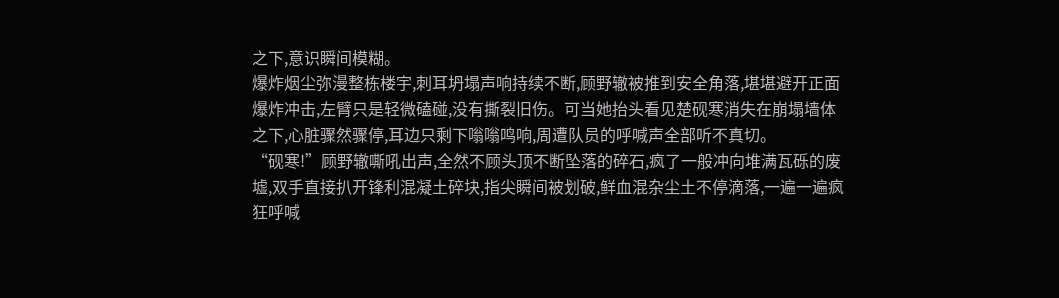之下,意识瞬间模糊。
爆炸烟尘弥漫整栋楼宇,刺耳坍塌声响持续不断,顾野辙被推到安全角落,堪堪避开正面爆炸冲击,左臂只是轻微磕碰,没有撕裂旧伤。可当她抬头看见楚砚寒消失在崩塌墙体之下,心脏骤然骤停,耳边只剩下嗡嗡鸣响,周遭队员的呼喊声全部听不真切。
“砚寒!”顾野辙嘶吼出声,全然不顾头顶不断坠落的碎石,疯了一般冲向堆满瓦砾的废墟,双手直接扒开锋利混凝土碎块,指尖瞬间被划破,鲜血混杂尘土不停滴落,一遍一遍疯狂呼喊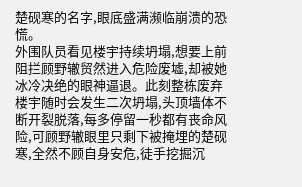楚砚寒的名字,眼底盛满濒临崩溃的恐慌。
外围队员看见楼宇持续坍塌,想要上前阻拦顾野辙贸然进入危险废墟,却被她冰冷决绝的眼神逼退。此刻整栋废弃楼宇随时会发生二次坍塌,头顶墙体不断开裂脱落,每多停留一秒都有丧命风险,可顾野辙眼里只剩下被掩埋的楚砚寒,全然不顾自身安危,徒手挖掘沉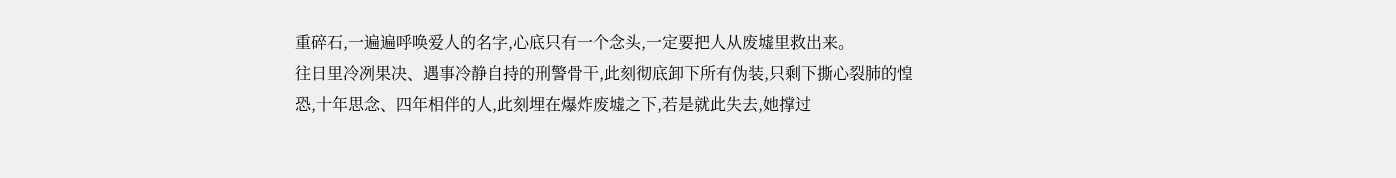重碎石,一遍遍呼唤爱人的名字,心底只有一个念头,一定要把人从废墟里救出来。
往日里冷冽果决、遇事冷静自持的刑警骨干,此刻彻底卸下所有伪装,只剩下撕心裂肺的惶恐,十年思念、四年相伴的人,此刻埋在爆炸废墟之下,若是就此失去,她撑过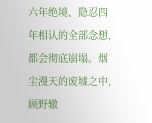六年绝境、隐忍四年相认的全部念想,都会彻底崩塌。烟尘漫天的废墟之中,顾野辙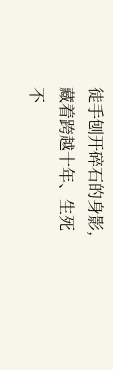徒手刨开碎石的身影,藏着跨越十年、生死不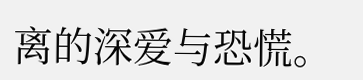离的深爱与恐慌。